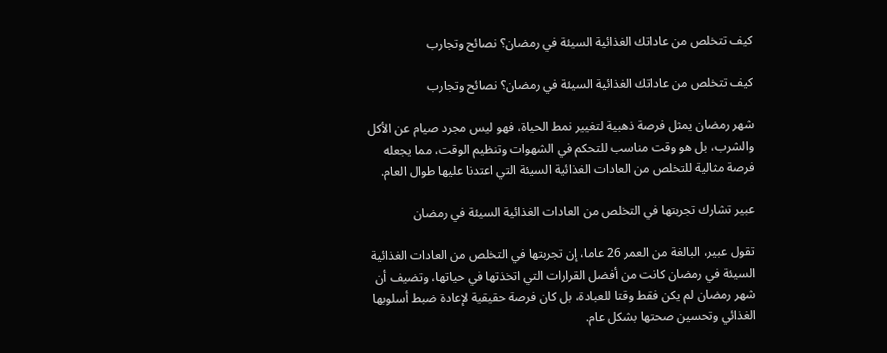كيف تتخلص من عاداتك الغذائية السيئة في رمضان؟ نصائح وتجارب

كيف تتخلص من عاداتك الغذائية السيئة في رمضان؟ نصائح وتجارب

شهر رمضان يمثل فرصة ذهبية لتغيير نمط الحياة، فهو ليس مجرد صيام عن الأكل والشرب، بل هو وقت مناسب للتحكم في الشهوات وتنظيم الوقت، مما يجعله فرصة مثالية للتخلص من العادات الغذائية السيئة التي اعتدنا عليها طوال العام.

عبير تشارك تجربتها في التخلص من العادات الغذائية السيئة في رمضان

تقول عبير، البالغة من العمر 26 عاما، إن تجربتها في التخلص من العادات الغذائية السيئة في رمضان كانت من أفضل القرارات التي اتخذتها في حياتها، وتضيف أن شهر رمضان لم يكن فقط وقتا للعبادة، بل كان فرصة حقيقية لإعادة ضبط أسلوبها الغذائي وتحسين صحتها بشكل عام.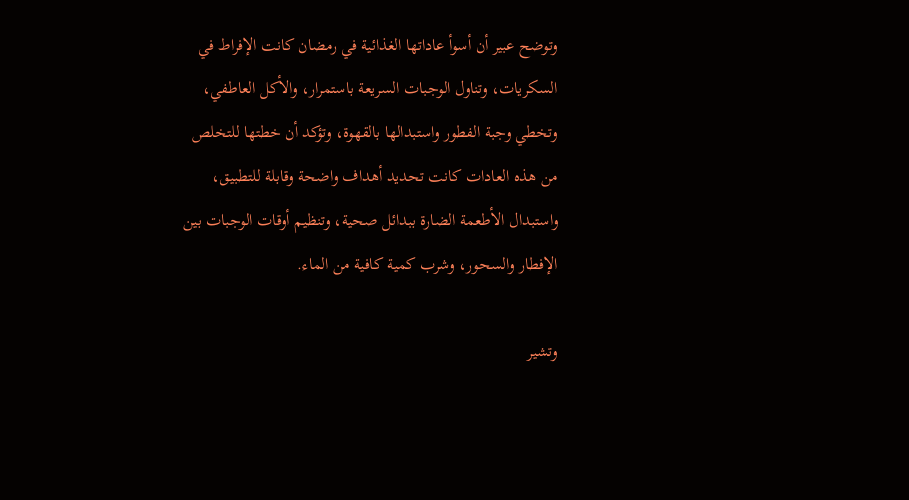وتوضح عبير أن أسوأ عاداتها الغذائية في رمضان كانت الإفراط في السكريات، وتناول الوجبات السريعة باستمرار، والأكل العاطفي، وتخطي وجبة الفطور واستبدالها بالقهوة، وتؤكد أن خطتها للتخلص من هذه العادات كانت تحديد أهداف واضحة وقابلة للتطبيق، واستبدال الأطعمة الضارة ببدائل صحية، وتنظيم أوقات الوجبات بين الإفطار والسحور، وشرب كمية كافية من الماء.

وتشير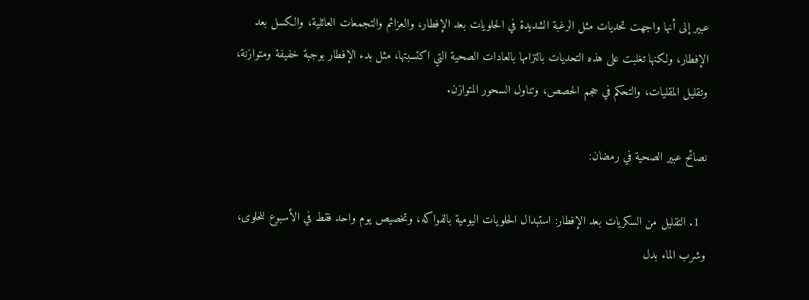عبير إلى أنها واجهت تحديات مثل الرغبة الشديدة في الحلويات بعد الإفطار، والعزائم والتجمعات العائلية، والكسل بعد الإفطار، ولكنها تغلبت على هذه التحديات بالتزامها بالعادات الصحية التي اكتسبتها، مثل بدء الإفطار بوجبة خفيفة ومتوازنة، وتقليل المقليات، والتحكم في حجم الحصص، وتناول السحور المتوازن.

نصائح عبير الصحية في رمضان:

  1. التقليل من السكريات بعد الإفطار: استبدال الحلويات اليومية بالفواكه، وتخصيص يوم واحد فقط في الأسبوع للحلوى، وشرب الماء بدل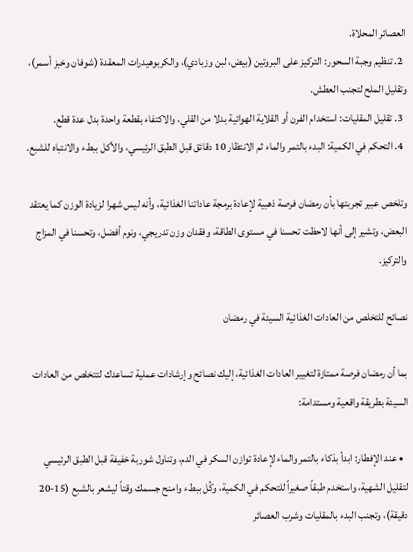العصائر المحلاة.
  2. تنظيم وجبة السحور: التركيز على البروتين (بيض، لبن وزبادي)، والكربوهيدرات المعقدة (شوفان وخبز أسمر)، وتقليل الملح لتجنب العطش.
  3. تقليل المقليات: استخدام الفرن أو القلاية الهوائية بدلا من القلي، والاكتفاء بقطعة واحدة بدل عدة قطع.
  4. التحكم في الكمية: البدء بالتمر والماء ثم الانتظار 10 دقائق قبل الطبق الرئيسي، والأكل ببطء والانتباه للشبع.

وتلخص عبير تجربتها بأن رمضان فرصة ذهبية لإعادة برمجة عاداتنا الغذائية، وأنه ليس شهرا لزيادة الوزن كما يعتقد البعض، وتشير إلى أنها لاحظت تحسنا في مستوى الطاقة، وفقدان وزن تدريجي، ونوم أفضل، وتحسنا في المزاج والتركيز.

نصائح للتخلص من العادات الغذائية السيئة في رمضان

بما أن رمضان فرصة ممتازة لتغيير العادات الغذائية، إليك نصائح وإرشادات عملية تساعدك لتتخلص من العادات السيئة بطريقة واقعية ومستدامة:

  • عند الإفطار: ابدأ بذكاء بالتمر والماء لإعادة توازن السكر في الدم، وتناول شوربة خفيفة قبل الطبق الرئيسي لتقليل الشهية، واستخدم طبقاً صغيراً للتحكم في الكمية، وكُل ببطء وامنح جسمك وقتاً ليشعر بالشبع (15-20 دقيقة)، وتجنب البدء بالمقليات وشرب العصائر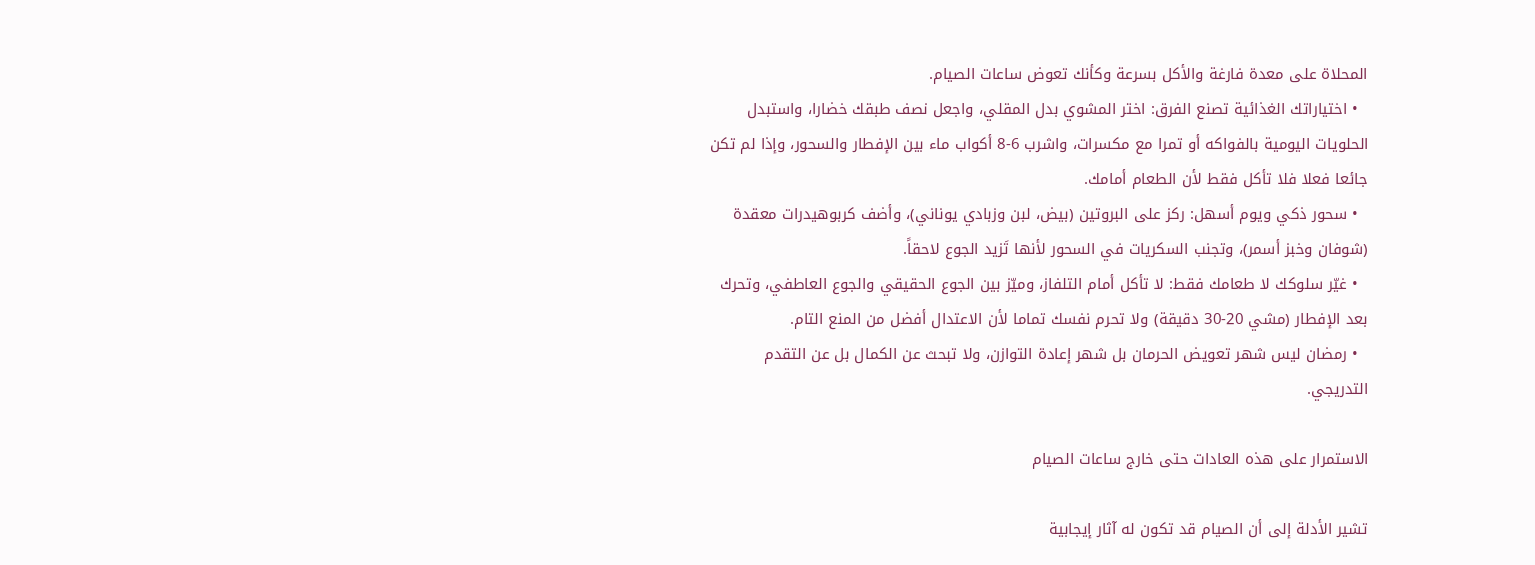المحلاة على معدة فارغة والأكل بسرعة وكأنك تعوض ساعات الصيام.
  • اختياراتك الغذائية تصنع الفرق: اختر المشوي بدل المقلي، واجعل نصف طبقك خضارا، واستبدل الحلويات اليومية بالفواكه أو تمرا مع مكسرات، واشرب 6-8 أكواب ماء بين الإفطار والسحور، وإذا لم تكن جائعا فعلا فلا تأكل فقط لأن الطعام أمامك.
  • سحور ذكي ويوم أسهل: ركز على البروتين (بيض، لبن وزبادي يوناني)، وأضف كربوهيدرات معقدة (شوفان وخبز أسمر)، وتجنب السكريات في السحور لأنها تَزيد الجوع لاحقاً.
  • غيّر سلوكك لا طعامك فقط: لا تأكل أمام التلفاز، وميّز بين الجوع الحقيقي والجوع العاطفي، وتحرك بعد الإفطار (مشي 20-30 دقيقة) ولا تحرم نفسك تماما لأن الاعتدال أفضل من المنع التام.
  • رمضان ليس شهر تعويض الحرمان بل شهر إعادة التوازن، ولا تبحث عن الكمال بل عن التقدم التدريجي.

الاستمرار على هذه العادات حتى خارج ساعات الصيام

تشير الأدلة إلى أن الصيام قد تكون له آثار إيجابية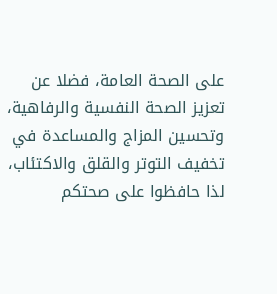على الصحة العامة، فضلا عن تعزيز الصحة النفسية والرفاهية، وتحسين المزاج والمساعدة في تخفيف التوتر والقلق والاكتئاب، لذا حافظوا على صحتكم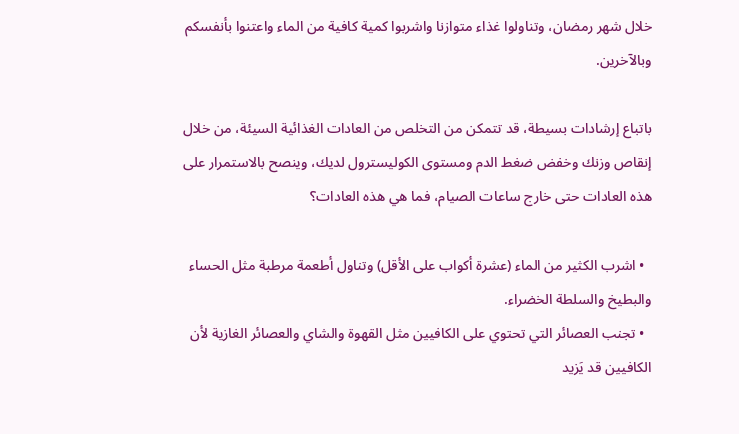خلال شهر رمضان، وتناولوا غذاء متوازنا واشربوا كمية كافية من الماء واعتنوا بأنفسكم وبالآخرين.

باتباع إرشادات بسيطة، قد تتمكن من التخلص من العادات الغذائية السيئة، من خلال إنقاص وزنك وخفض ضغط الدم ومستوى الكوليسترول لديك، وينصح بالاستمرار على هذه العادات حتى خارج ساعات الصيام، فما هي هذه العادات؟

  • اشرب الكثير من الماء (عشرة أكواب على الأقل) وتناول أطعمة مرطبة مثل الحساء والبطيخ والسلطة الخضراء.
  • تجنب العصائر التي تحتوي على الكافيين مثل القهوة والشاي والعصائر الغازية لأن الكافيين قد يَزيد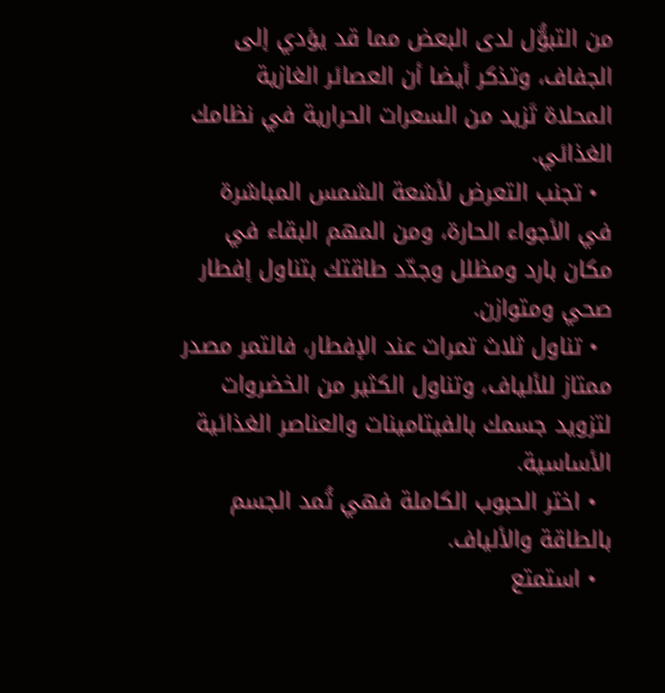من التبوُّل لدى البعض مما قد يؤدي إلى الجفاف، وتذكر أيضا أن العصائر الغازية المحلاة تَزيد من السعرات الحرارية في نظامك الغذائي.
  • تجنب التعرض لأشعة الشمس المباشرة في الأجواء الحارة، ومن المهم البقاء في مكان بارد ومظلل وجدّد طاقتك بتناول إفطار صحي ومتوازن.
  • تناول ثلاث تمرات عند الإفطار، فالتمر مصدر ممتاز للألياف، وتناول الكثير من الخضروات لتزويد جسمك بالفيتامينات والعناصر الغذائية الأساسية.
  • اختر الحبوب الكاملة فهي تُمد الجسم بالطاقة والألياف.
  • استمتع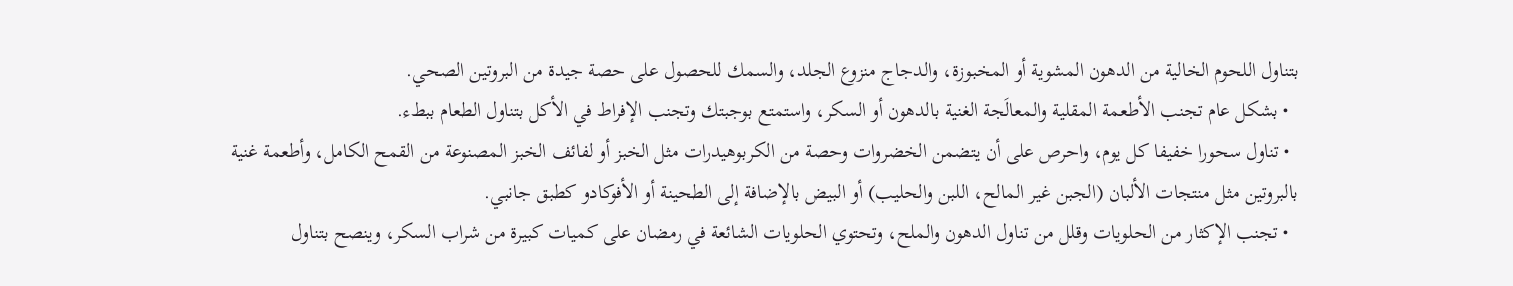بتناول اللحوم الخالية من الدهون المشوية أو المخبوزة، والدجاج منزوع الجلد، والسمك للحصول على حصة جيدة من البروتين الصحي.
  • بشكل عام تجنب الأطعمة المقلية والمعالَجة الغنية بالدهون أو السكر، واستمتع بوجبتك وتجنب الإفراط في الأكل بتناول الطعام ببطء.
  • تناول سحورا خفيفا كل يوم، واحرص على أن يتضمن الخضروات وحصة من الكربوهيدرات مثل الخبز أو لفائف الخبز المصنوعة من القمح الكامل، وأطعمة غنية بالبروتين مثل منتجات الألبان (الجبن غير المالح، اللبن والحليب) أو البيض بالإضافة إلى الطحينة أو الأفوكادو كطبق جانبي.
  • تجنب الإكثار من الحلويات وقلل من تناول الدهون والملح، وتحتوي الحلويات الشائعة في رمضان على كميات كبيرة من شراب السكر، وينصح بتناول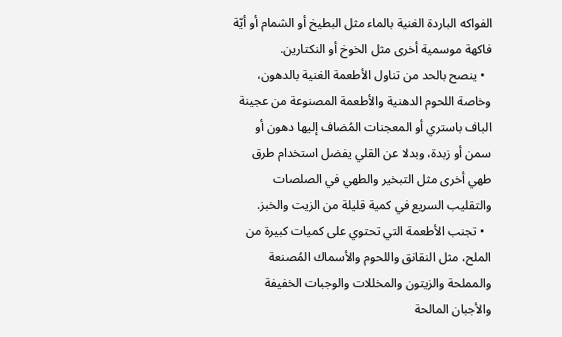الفواكه الباردة الغنية بالماء مثل البطيخ أو الشمام أو أيّة فاكهة موسمية أخرى مثل الخوخ أو النكتارين.
  • ينصح بالحد من تناول الأطعمة الغنية بالدهون، وخاصة اللحوم الدهنية والأطعمة المصنوعة من عجينة الباف باستري أو المعجنات المُضاف إليها دهون أو سمن أو زبدة، وبدلا عن القلي يفضل استخدام طرق طهي أخرى مثل التبخير والطهي في الصلصات والتقليب السريع في كمية قليلة من الزيت والخبز.
  • تجنب الأطعمة التي تحتوي على كميات كبيرة من الملح، مثل النقانق واللحوم والأسماك المُصنعة والمملحة والزيتون والمخللات والوجبات الخفيفة والأجبان المالحة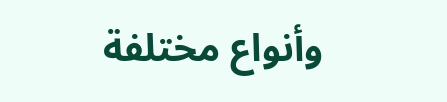وأنواع مختلفة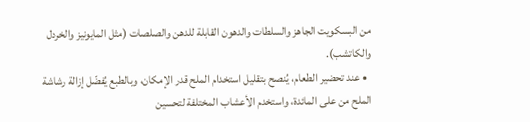من البسكويت الجاهز والسلطات والدهون القابلة للدهن والصلصات (مثل المايونيز والخردل والكاتشب).
  • عند تحضير الطعام، يُنصح بتقليل استخدام الملح قدر الإمكان، وبالطبع يُفضّل إزالة رشاشة الملح من على المائدة، واستخدم الأعشاب المختلفة لتحسين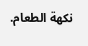نكهة الطعام.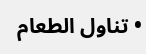• تناول الطعام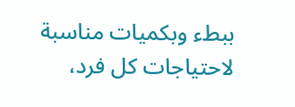ببطء وبكميات مناسبة لاحتياجات كل فرد،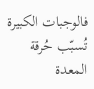فالوجبات الكبيرة تُسبّب حُرقة المعدة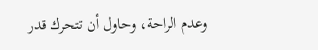وعدم الراحة، وحاول أن تتحرك قدر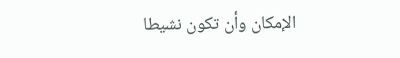الإمكان وأن تكون نشيطا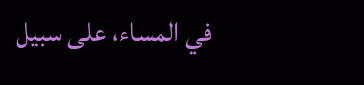في المساء، على سبيل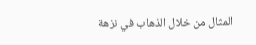المثال من خلال الذهاب في نزهة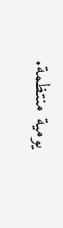يومية منتظمة.